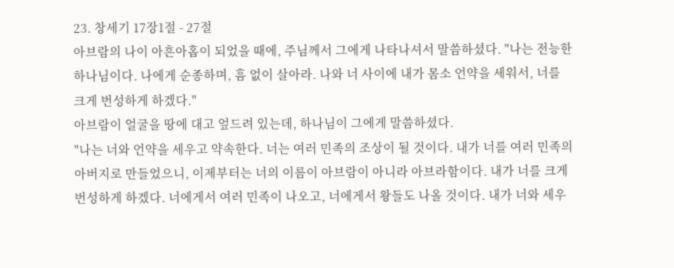23. 창세기 17장1절 - 27절
아브람의 나이 아흔아홉이 되었을 때에, 주님께서 그에게 나타나셔서 말씀하셨다. "나는 전능한 하나님이다. 나에게 순종하며, 흠 없이 살아라. 나와 너 사이에 내가 몸소 언약을 세워서, 너를 크게 번성하게 하겠다."
아브람이 얼굴을 땅에 대고 엎드려 있는데, 하나님이 그에게 말씀하셨다.
"나는 너와 언약을 세우고 약속한다. 너는 여러 민족의 조상이 될 것이다. 내가 너를 여러 민족의 아버지로 만들었으니, 이제부터는 너의 이름이 아브람이 아니라 아브라함이다. 내가 너를 크게 번성하게 하겠다. 너에게서 여러 민족이 나오고, 너에게서 왕들도 나올 것이다. 내가 너와 세우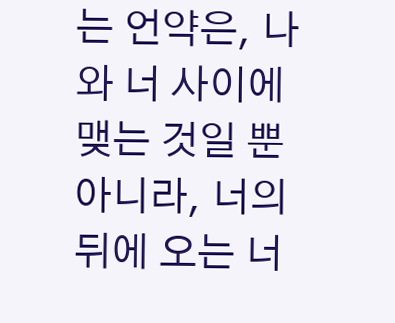는 언약은, 나와 너 사이에 맺는 것일 뿐 아니라, 너의 뒤에 오는 너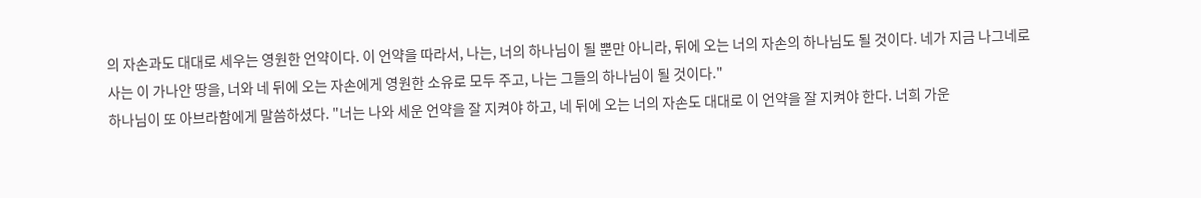의 자손과도 대대로 세우는 영원한 언약이다. 이 언약을 따라서, 나는, 너의 하나님이 될 뿐만 아니라, 뒤에 오는 너의 자손의 하나님도 될 것이다. 네가 지금 나그네로 사는 이 가나안 땅을, 너와 네 뒤에 오는 자손에게 영원한 소유로 모두 주고, 나는 그들의 하나님이 될 것이다."
하나님이 또 아브라함에게 말씀하셨다. "너는 나와 세운 언약을 잘 지켜야 하고, 네 뒤에 오는 너의 자손도 대대로 이 언약을 잘 지켜야 한다. 너희 가운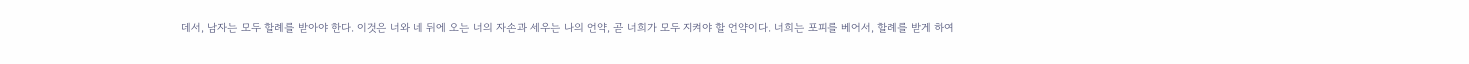데서, 남자는 모두 할례를 받아야 한다. 이것은 너와 네 뒤에 오는 너의 자손과 세우는 나의 언약, 곧 너희가 모두 지켜야 할 언약이다. 너희는 포피를 베어서, 할례를 받게 하여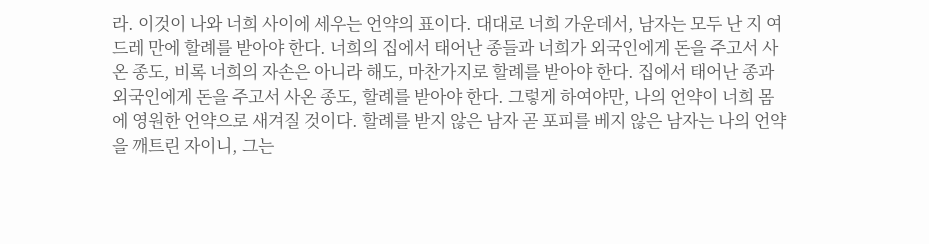라. 이것이 나와 너희 사이에 세우는 언약의 표이다. 대대로 너희 가운데서, 남자는 모두 난 지 여드레 만에 할례를 받아야 한다. 너희의 집에서 태어난 종들과 너희가 외국인에게 돈을 주고서 사온 종도, 비록 너희의 자손은 아니라 해도, 마찬가지로 할례를 받아야 한다. 집에서 태어난 종과 외국인에게 돈을 주고서 사온 종도, 할례를 받아야 한다. 그렇게 하여야만, 나의 언약이 너희 몸에 영원한 언약으로 새겨질 것이다. 할례를 받지 않은 남자 곧 포피를 베지 않은 남자는 나의 언약을 깨트린 자이니, 그는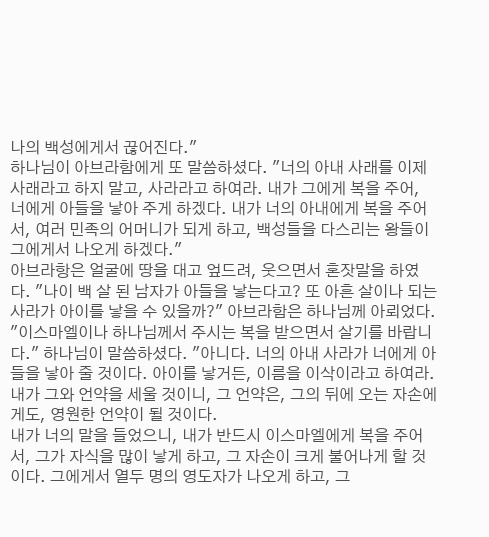나의 백성에게서 끊어진다."
하나님이 아브라함에게 또 말씀하셨다. "너의 아내 사래를 이제 사래라고 하지 말고, 사라라고 하여라. 내가 그에게 복을 주어, 너에게 아들을 낳아 주게 하겠다. 내가 너의 아내에게 복을 주어서, 여러 민족의 어머니가 되게 하고, 백성들을 다스리는 왕들이 그에게서 나오게 하겠다."
아브라항은 얼굴에 땅을 대고 엎드려, 웃으면서 혼잣말을 하였다. "나이 백 살 된 남자가 아들을 낳는다고? 또 아흔 살이나 되는 사라가 아이를 낳을 수 있을까?" 아브라함은 하나님께 아뢰었다. "이스마엘이나 하나님께서 주시는 복을 받으면서 살기를 바랍니다." 하나님이 말씀하셨다. "아니다. 너의 아내 사라가 너에게 아들을 낳아 줄 것이다. 아이를 낳거든, 이름을 이삭이라고 하여라. 내가 그와 언약을 세울 것이니, 그 언약은, 그의 뒤에 오는 자손에게도, 영원한 언약이 될 것이다.
내가 너의 말을 들었으니, 내가 반드시 이스마엘에게 복을 주어서, 그가 자식을 많이 낳게 하고, 그 자손이 크게 불어나게 할 것이다. 그에게서 열두 명의 영도자가 나오게 하고, 그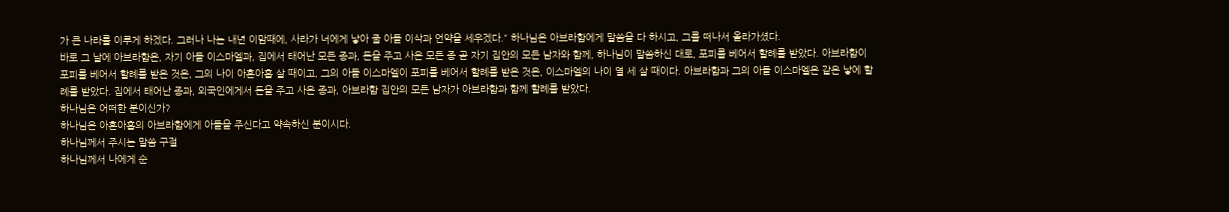가 큰 나라를 이루게 하겠다. 그러나 나는 내년 이맘때에, 사라가 너에게 낳아 줄 아들 이삭과 언약을 세우겠다." 하나님은 아브라함에게 말씀을 다 하시고, 그를 떠나서 올라가셨다.
바로 그 날에 아브라함은, 자기 아들 이스마엘과, 집에서 태어난 모든 종과, 돈을 주고 사온 모든 종 곧 자기 집안의 모든 남자와 함께, 하나님이 말씀하신 대로, 포피를 베어서 할례를 받았다. 아브라함이 포피를 베어서 할례를 받은 것은, 그의 나이 아흔아홉 살 때이고, 그의 아들 이스마엘이 포피를 베어서 할례를 받은 것은, 이스마엘의 나이 열 세 살 때이다. 아브라함과 그의 아들 이스마엘은 같은 낳에 할례를 받았다. 집에서 태어난 종과, 외국인에게서 돈을 주고 사온 종과, 아브라함 집안의 모든 남자가 아브라함과 함께 할례를 받았다.
하나님은 어떠한 분이신가?
하나님은 아흔아홉의 아브라함에게 아들을 주신다고 약속하신 분이시다.
하나님께서 주시는 말씀 구절
하나님께서 나에게 순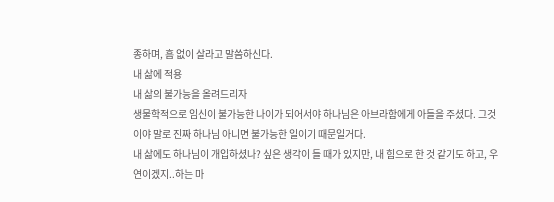종하며, 흠 없이 살라고 말씀하신다.
내 삶에 적용
내 삶의 불가능을 올려드리자
생물학적으로 임신이 불가능한 나이가 되어서야 하나님은 아브라함에게 아들을 주셨다. 그것이야 말로 진짜 하나님 아니면 불가능한 일이기 때문일거다.
내 삶에도 하나님이 개입하셨나? 싶은 생각이 들 때가 있지만, 내 힘으로 한 것 같기도 하고, 우연이겠지..하는 마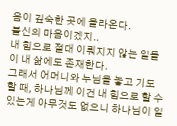음이 깊숙한 곳에 올라온다.
불신의 마음이겠지..
내 힘으로 절대 이뤄지지 않는 일들이 내 삶에도 존재한다.
그래서 어머니와 누님을 놓고 기도 할 때, 하나님께 이건 내 힘으로 할 수 있는게 아무것도 없으니 하나님이 일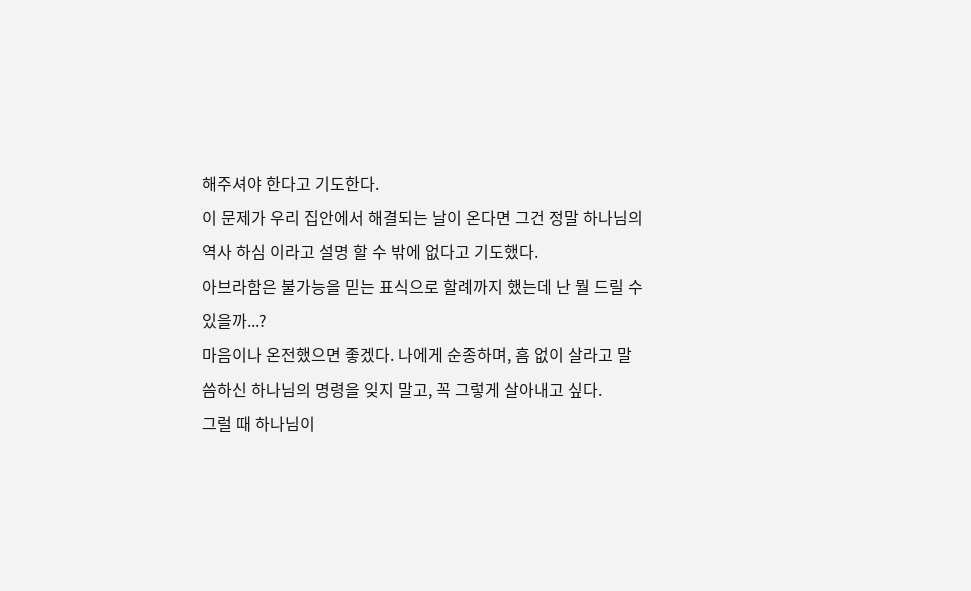해주셔야 한다고 기도한다.
이 문제가 우리 집안에서 해결되는 날이 온다면 그건 정말 하나님의 역사 하심 이라고 설명 할 수 밖에 없다고 기도했다.
아브라함은 불가능을 믿는 표식으로 할례까지 했는데 난 뭘 드릴 수 있을까...?
마음이나 온전했으면 좋겠다. 나에게 순종하며, 흠 없이 살라고 말씀하신 하나님의 명령을 잊지 말고, 꼭 그렇게 살아내고 싶다.
그럴 때 하나님이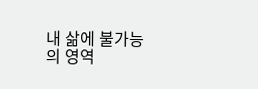내 삶에 불가능의 영역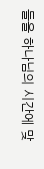들을 하나님의 시간에 맞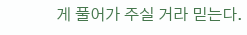게 풀어가 주실 거라 믿는다.